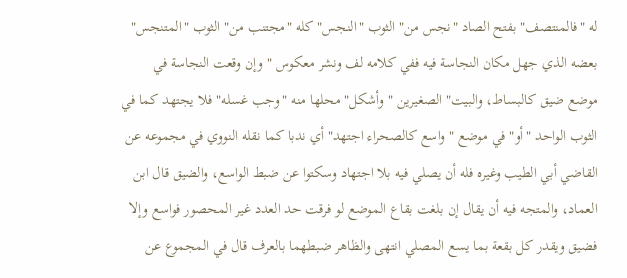له "فالمنتصف" بفتح الصاد "نجس من" الثوب "النجس" كله "مجتنب من" الثوب "المتنجس" بعضه الذي جهل مكان النجاسة فيه ففي كلامه لف ونشر معكوس "وإن وقعت النجاسة في موضع ضيق كالبساط، والبيت" الصغيرين "وأشكل" محلها منه "وجب غسله" فلا يجتهد كما في الثوب الواحد "أو" في موضع "واسع كالصحراء اجتهد" أي ندبا كما نقله النووي في مجموعه عن القاضي أبي الطيب وغيره فله أن يصلي فيه بلا اجتهاد وسكتوا عن ضبط الواسع، والضيق قال ابن العماد، والمتجه فيه أن يقال إن بلغت بقاع الموضع لو فرقت حد العدد غير المحصور فواسع وإلا فضيق ويقدر كل بقعة بما يسع المصلي انتهى والظاهر ضبطهما بالعرف قال في المجموع عن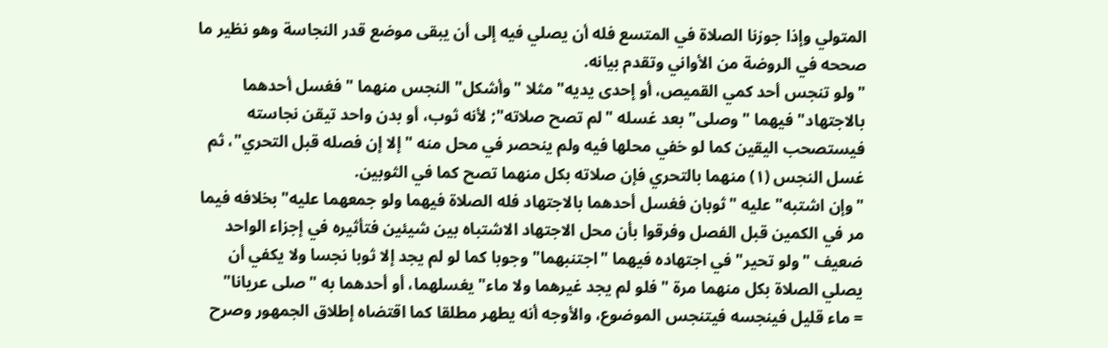المتولي وإذا جوزنا الصلاة في المتسع فله أن يصلي فيه إلى أن يبقى موضع قدر النجاسة وهو نظير ما صححه في الروضة من الأواني وتقدم بيانه.
"ولو تنجس أحد كمي القميص، أو إحدى يديه" مثلا "وأشكل" النجس منهما "فغسل أحدهما بالاجتهاد" فيهما "وصلى" بعد غسله "لم تصح صلاته"; لأنه ثوب، أو بدن واحد تيقن نجاسته فيستصحب اليقين كما لو خفي محلها فيه ولم ينحصر في محل منه "إلا إن فصله قبل التحري"، ثم غسل النجس (١) منهما بالتحري فإن صلاته بكل منهما تصح كما في الثوبين.
"وإن اشتبه" عليه "ثوبان فغسل أحدهما بالاجتهاد فله الصلاة فيهما ولو جمعهما عليه" بخلافه فيما مر في الكمين قبل الفصل وفرقوا بأن محل الاجتهاد الاشتباه بين شيئين فتأثيره في إجزاء الواحد ضعيف "ولو تحير" في اجتهاده فيهما "اجتنبهما" وجوبا كما لو لم يجد إلا ثوبا نجسا ولا يكفي أن يصلي الصلاة بكل منهما مرة "فلو لم يجد غيرهما ولا ماء" يغسلهما، أو أحدهما به "صلى عريانا"
= ماء قليل فينجسه فيتنجس الموضوع، والأوجه أنه يطهر مطلقا كما اقتضاه إطلاق الجمهور وصرح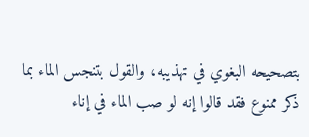بتصحيحه البغوي في تهذيبه، والقول بتنجس الماء بما ذكر ممنوع فقد قالوا إنه لو صب الماء في إناء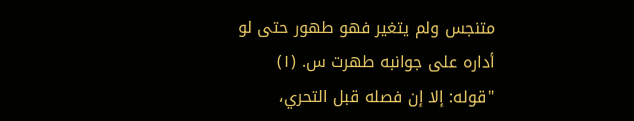متنجس ولم يتغير فهو طهور حتى لو أداره على جوانبه طهرت س. (١) "قوله: إلا إن فصله قبل التحري،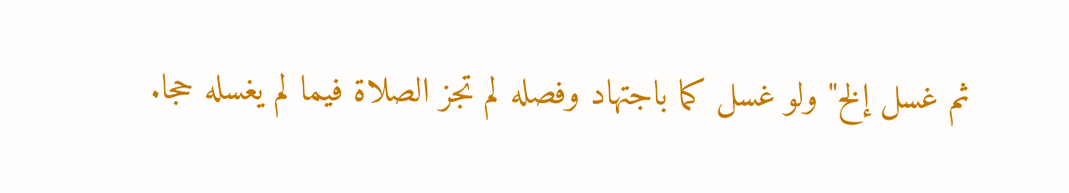ثم غسل إلخ" ولو غسل كما باجتهاد وفصله لم تجز الصلاة فيما لم يغسله حجا.